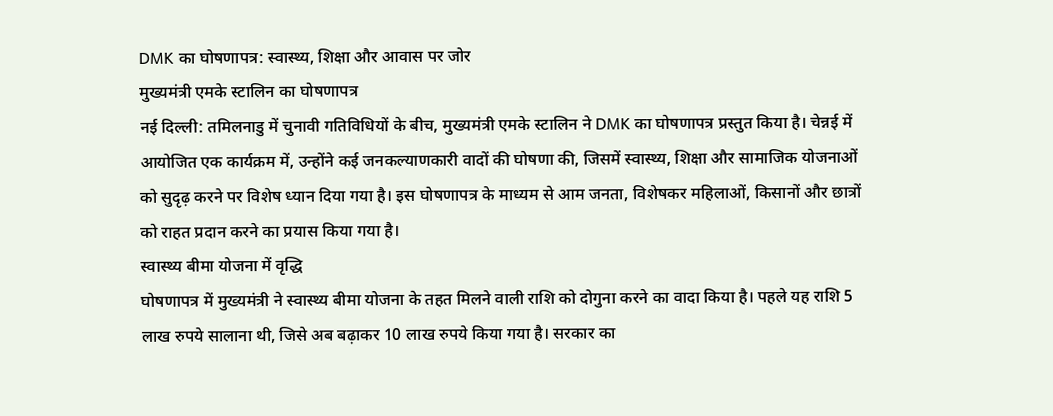DMK का घोषणापत्र: स्वास्थ्य, शिक्षा और आवास पर जोर
मुख्यमंत्री एमके स्टालिन का घोषणापत्र
नई दिल्ली: तमिलनाडु में चुनावी गतिविधियों के बीच, मुख्यमंत्री एमके स्टालिन ने DMK का घोषणापत्र प्रस्तुत किया है। चेन्नई में आयोजित एक कार्यक्रम में, उन्होंने कई जनकल्याणकारी वादों की घोषणा की, जिसमें स्वास्थ्य, शिक्षा और सामाजिक योजनाओं को सुदृढ़ करने पर विशेष ध्यान दिया गया है। इस घोषणापत्र के माध्यम से आम जनता, विशेषकर महिलाओं, किसानों और छात्रों को राहत प्रदान करने का प्रयास किया गया है।
स्वास्थ्य बीमा योजना में वृद्धि
घोषणापत्र में मुख्यमंत्री ने स्वास्थ्य बीमा योजना के तहत मिलने वाली राशि को दोगुना करने का वादा किया है। पहले यह राशि 5 लाख रुपये सालाना थी, जिसे अब बढ़ाकर 10 लाख रुपये किया गया है। सरकार का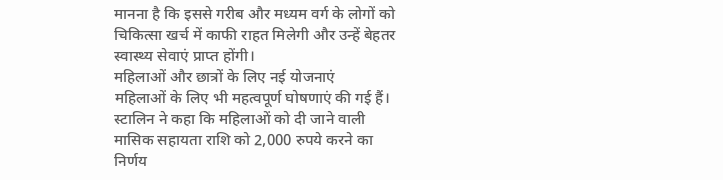मानना है कि इससे गरीब और मध्यम वर्ग के लोगों को चिकित्सा खर्च में काफी राहत मिलेगी और उन्हें बेहतर स्वास्थ्य सेवाएं प्राप्त होंगी।
महिलाओं और छात्रों के लिए नई योजनाएं
महिलाओं के लिए भी महत्वपूर्ण घोषणाएं की गई हैं। स्टालिन ने कहा कि महिलाओं को दी जाने वाली मासिक सहायता राशि को 2,000 रुपये करने का निर्णय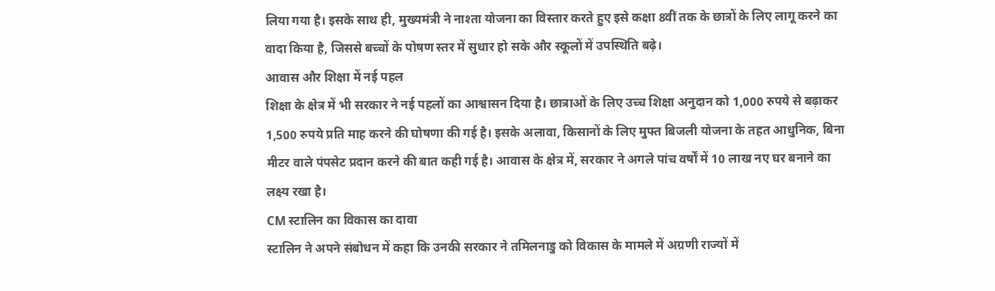लिया गया है। इसके साथ ही, मुख्यमंत्री ने नाश्ता योजना का विस्तार करते हुए इसे कक्षा 8वीं तक के छात्रों के लिए लागू करने का वादा किया है, जिससे बच्चों के पोषण स्तर में सुधार हो सके और स्कूलों में उपस्थिति बढ़े।
आवास और शिक्षा में नई पहल
शिक्षा के क्षेत्र में भी सरकार ने नई पहलों का आश्वासन दिया है। छात्राओं के लिए उच्च शिक्षा अनुदान को 1,000 रुपये से बढ़ाकर 1,500 रुपये प्रति माह करने की घोषणा की गई है। इसके अलावा, किसानों के लिए मुफ्त बिजली योजना के तहत आधुनिक, बिना मीटर वाले पंपसेट प्रदान करने की बात कही गई है। आवास के क्षेत्र में, सरकार ने अगले पांच वर्षों में 10 लाख नए घर बनाने का लक्ष्य रखा है।
CM स्टालिन का विकास का दावा
स्टालिन ने अपने संबोधन में कहा कि उनकी सरकार ने तमिलनाडु को विकास के मामले में अग्रणी राज्यों में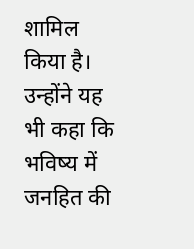शामिल किया है। उन्होंने यह भी कहा कि भविष्य में जनहित की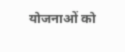योजनाओं को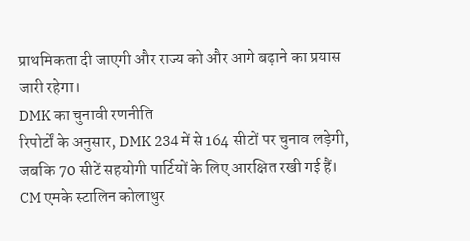प्राथमिकता दी जाएगी और राज्य को और आगे बढ़ाने का प्रयास जारी रहेगा।
DMK का चुनावी रणनीति
रिपोर्टों के अनुसार, DMK 234 में से 164 सीटों पर चुनाव लड़ेगी, जबकि 70 सीटें सहयोगी पार्टियों के लिए आरक्षित रखी गई हैं। CM एमके स्टालिन कोलाथुर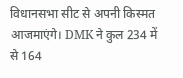विधानसभा सीट से अपनी किस्मत आजमाएंगे। DMK ने कुल 234 में से 164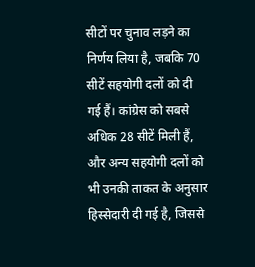सीटों पर चुनाव लड़ने का निर्णय लिया है, जबकि 70 सीटें सहयोगी दलों को दी गई हैं। कांग्रेस को सबसे अधिक 28 सीटें मिली हैं, और अन्य सहयोगी दलों को भी उनकी ताकत के अनुसार हिस्सेदारी दी गई है, जिससे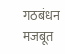गठबंधन मजबूत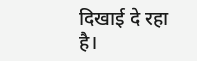दिखाई दे रहा है।